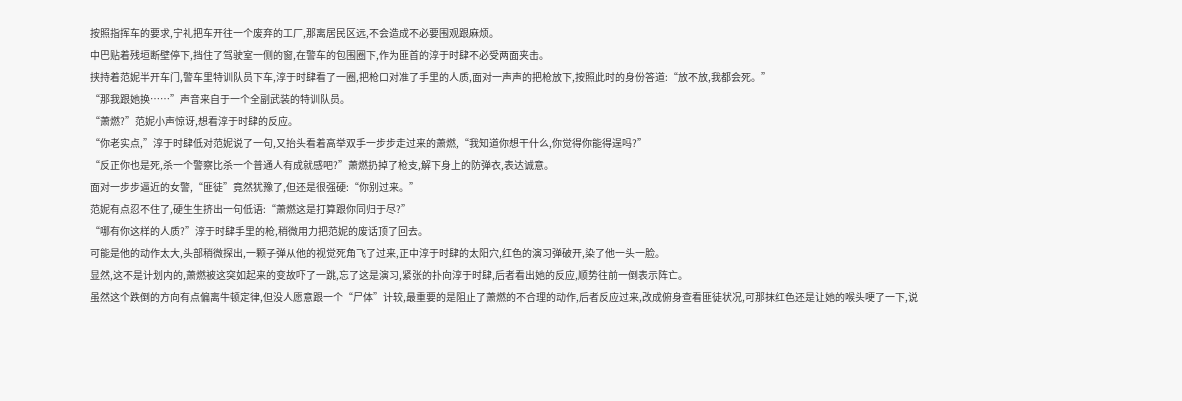按照指挥车的要求,宁礼把车开往一个废弃的工厂,那离居民区远,不会造成不必要围观跟麻烦。
中巴贴着残垣断壁停下,挡住了驾驶室一侧的窗,在警车的包围圈下,作为匪首的淳于时肆不必受两面夹击。
挟持着范妮半开车门,警车里特训队员下车,淳于时肆看了一圈,把枪口对准了手里的人质,面对一声声的把枪放下,按照此时的身份答道:“放不放,我都会死。”
“那我跟她换……”声音来自于一个全副武装的特训队员。
“萧燃?”范妮小声惊讶,想看淳于时肆的反应。
“你老实点,”淳于时肆低对范妮说了一句,又抬头看着高举双手一步步走过来的萧燃,“我知道你想干什么,你觉得你能得逞吗?”
“反正你也是死,杀一个警察比杀一个普通人有成就感吧?”萧燃扔掉了枪支,解下身上的防弹衣,表达诚意。
面对一步步逼近的女警,“匪徒”竟然犹豫了,但还是很强硬:“你别过来。”
范妮有点忍不住了,硬生生挤出一句低语:“萧燃这是打算跟你同归于尽?”
“哪有你这样的人质?”淳于时肆手里的枪,稍微用力把范妮的废话顶了回去。
可能是他的动作太大,头部稍微探出,一颗子弹从他的视觉死角飞了过来,正中淳于时肆的太阳穴,红色的演习弹破开,染了他一头一脸。
显然,这不是计划内的,萧燃被这突如起来的变故吓了一跳,忘了这是演习,紧张的扑向淳于时肆,后者看出她的反应,顺势往前一倒表示阵亡。
虽然这个跌倒的方向有点偏离牛顿定律,但没人愿意跟一个“尸体”计较,最重要的是阻止了萧燃的不合理的动作,后者反应过来,改成俯身查看匪徒状况,可那抹红色还是让她的喉头哽了一下,说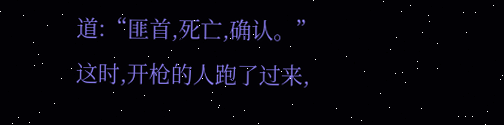道:“匪首,死亡,确认。”
这时,开枪的人跑了过来,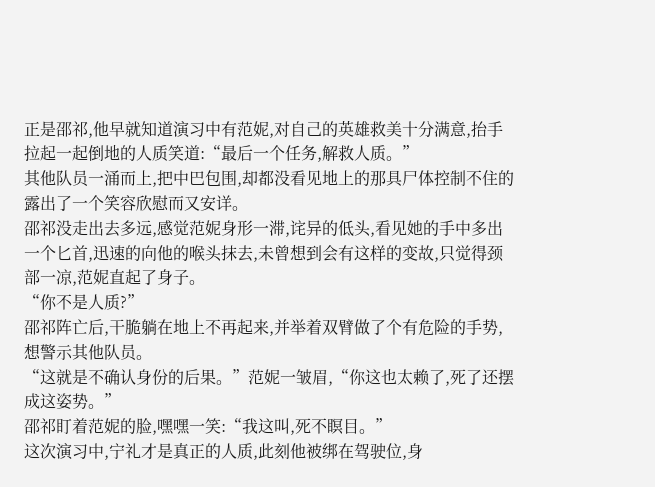正是邵祁,他早就知道演习中有范妮,对自己的英雄救美十分满意,抬手拉起一起倒地的人质笑道:“最后一个任务,解救人质。”
其他队员一涌而上,把中巴包围,却都没看见地上的那具尸体控制不住的露出了一个笑容欣慰而又安详。
邵祁没走出去多远,感觉范妮身形一滞,诧异的低头,看见她的手中多出一个匕首,迅速的向他的喉头抹去,未曾想到会有这样的变故,只觉得颈部一凉,范妮直起了身子。
“你不是人质?”
邵祁阵亡后,干脆躺在地上不再起来,并举着双臂做了个有危险的手势,想警示其他队员。
“这就是不确认身份的后果。”范妮一皱眉,“你这也太赖了,死了还摆成这姿势。”
邵祁盯着范妮的脸,嘿嘿一笑:“我这叫,死不瞑目。”
这次演习中,宁礼才是真正的人质,此刻他被绑在驾驶位,身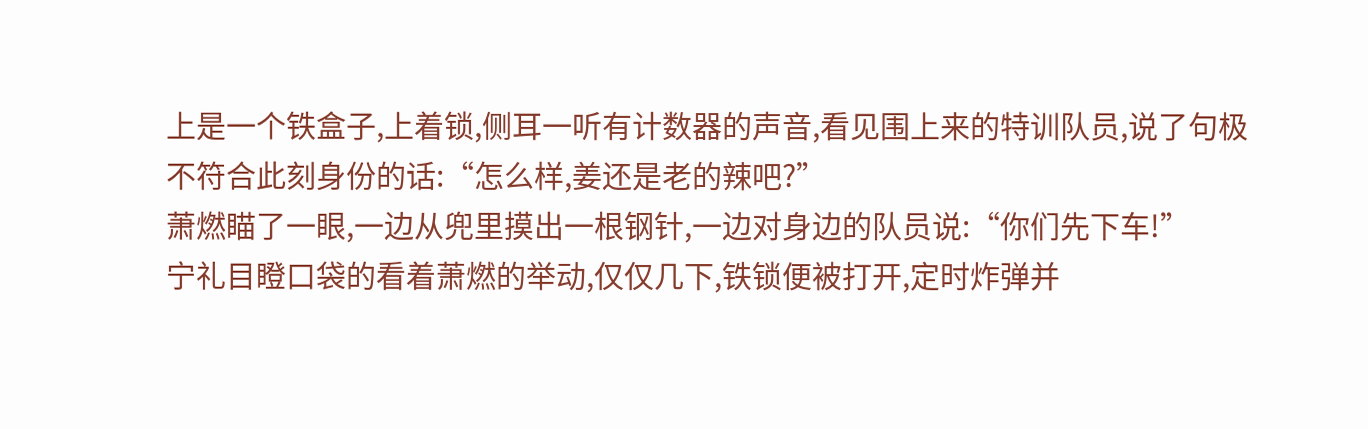上是一个铁盒子,上着锁,侧耳一听有计数器的声音,看见围上来的特训队员,说了句极不符合此刻身份的话:“怎么样,姜还是老的辣吧?”
萧燃瞄了一眼,一边从兜里摸出一根钢针,一边对身边的队员说:“你们先下车!”
宁礼目瞪口袋的看着萧燃的举动,仅仅几下,铁锁便被打开,定时炸弹并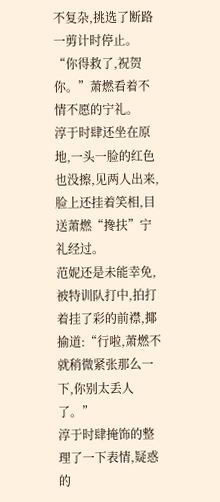不复杂,挑选了断路一剪计时停止。
“你得救了,祝贺你。”萧燃看着不情不愿的宁礼。
淳于时肆还坐在原地,一头一脸的红色也没擦,见两人出来,脸上还挂着笑相,目送萧燃“搀扶”宁礼经过。
范妮还是未能幸免,被特训队打中,拍打着挂了彩的前襟,揶揄道:“行啦,萧燃不就稍微紧张那么一下,你别太丢人了。”
淳于时肆掩饰的整理了一下表情,疑惑的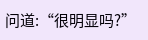问道:“很明显吗?”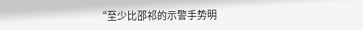“至少比邵祁的示警手势明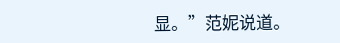显。”范妮说道。